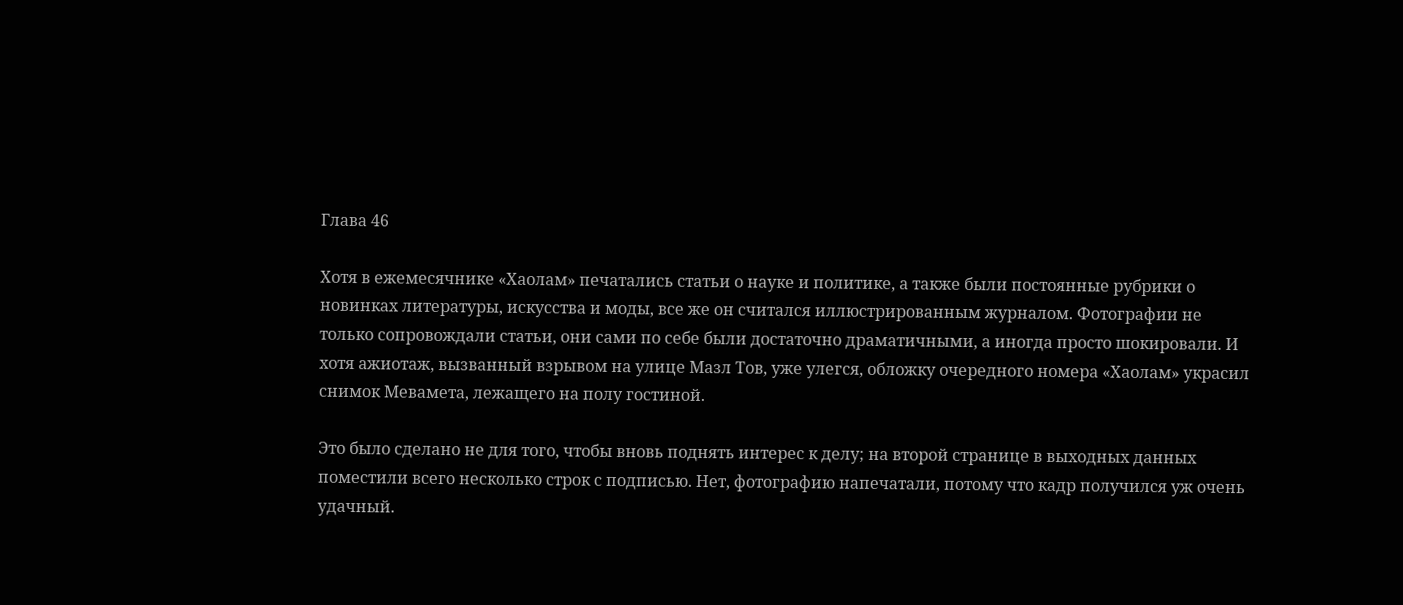Глава 46

Хотя в ежемесячнике «Хаолам» печатались статьи о науке и политике, а также были постоянные рубрики о новинках литературы, искусства и моды, все же он считался иллюстрированным журналом. Фотографии не только сопровождали статьи, они сами по себе были достаточно драматичными, а иногда просто шокировали. И хотя ажиотаж, вызванный взрывом на улице Мазл Тов, уже улегся, обложку очередного номера «Хаолам» украсил снимок Мевамета, лежащего на полу гостиной.

Это было сделано не для того, чтобы вновь поднять интерес к делу; на второй странице в выходных данных поместили всего несколько строк с подписью. Нет, фотографию напечатали, потому что кадр получился уж очень удачный.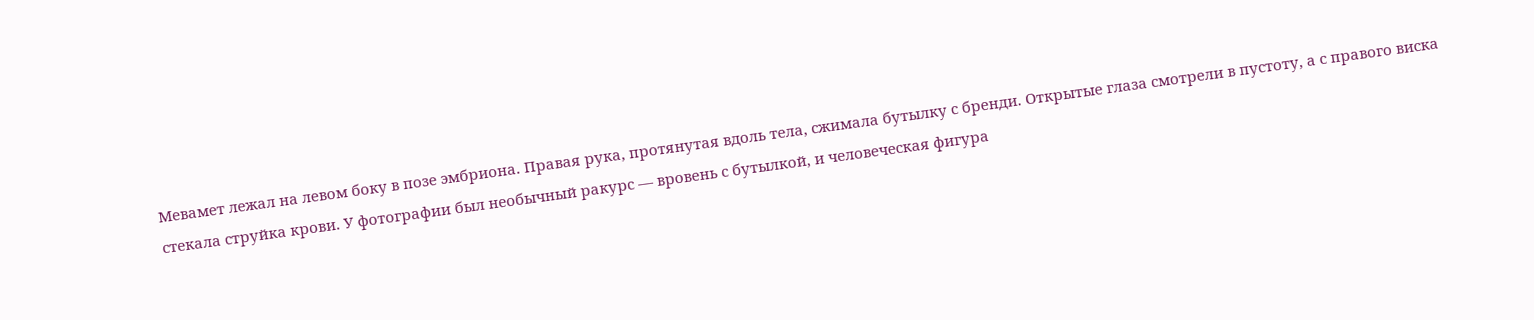Мевамет лежал на левом боку в позе эмбриона. Правая рука, протянутая вдоль тела, сжимала бутылку с бренди. Открытые глаза смотрели в пустоту, а с правого виска стекала струйка крови. У фотографии был необычный ракурс — вровень с бутылкой, и человеческая фигура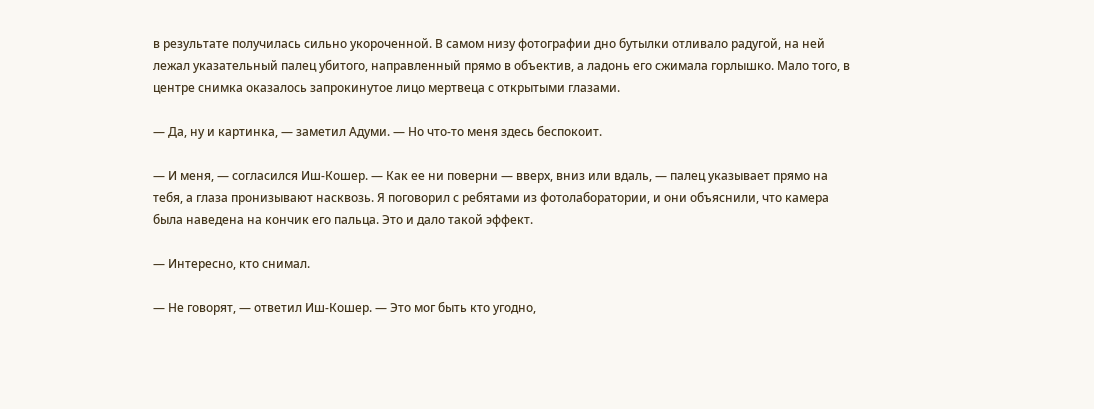в результате получилась сильно укороченной. В самом низу фотографии дно бутылки отливало радугой, на ней лежал указательный палец убитого, направленный прямо в объектив, а ладонь его сжимала горлышко. Мало того, в центре снимка оказалось запрокинутое лицо мертвеца с открытыми глазами.

— Да, ну и картинка, — заметил Адуми. — Но что-то меня здесь беспокоит.

— И меня, — согласился Иш-Кошер. — Как ее ни поверни — вверх, вниз или вдаль, — палец указывает прямо на тебя, а глаза пронизывают насквозь. Я поговорил с ребятами из фотолаборатории, и они объяснили, что камера была наведена на кончик его пальца. Это и дало такой эффект.

— Интересно, кто снимал.

— Не говорят, — ответил Иш-Кошер. — Это мог быть кто угодно,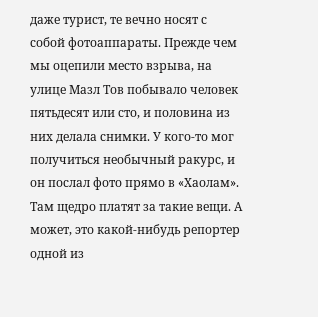даже турист, те вечно носят с собой фотоаппараты. Прежде чем мы оцепили место взрыва, на улице Мазл Тов побывало человек пятьдесят или сто, и половина из них делала снимки. У кого-то мог получиться необычный ракурс, и он послал фото прямо в «Хаолам». Там щедро платят за такие вещи. А может, это какой-нибудь репортер одной из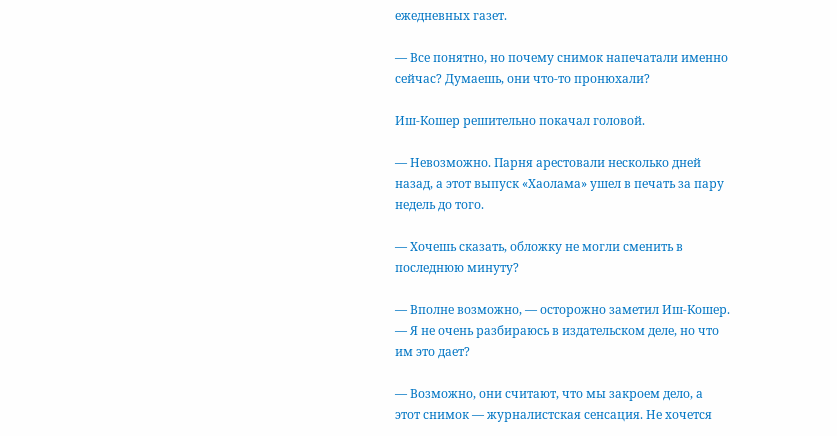ежедневных газет.

— Все понятно, но почему снимок напечатали именно сейчас? Думаешь, они что-то пронюхали?

Иш-Кошер решительно покачал головой.

— Невозможно. Парня арестовали несколько дней назад, а этот выпуск «Хаолама» ушел в печать за пару недель до того.

— Хочешь сказать, обложку не могли сменить в последнюю минуту?

— Вполне возможно, — осторожно заметил Иш-Кошер. — Я не очень разбираюсь в издательском деле, но что им это дает?

— Возможно, они считают, что мы закроем дело, а этот снимок — журналистская сенсация. Не хочется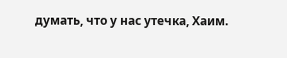думать, что у нас утечка, Хаим.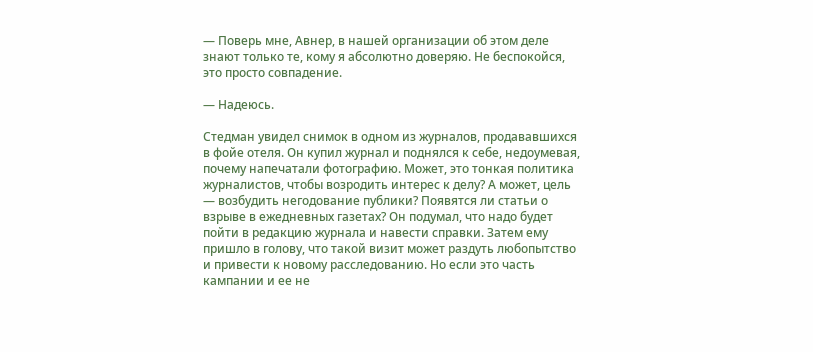— Поверь мне, Авнер, в нашей организации об этом деле знают только те, кому я абсолютно доверяю. Не беспокойся, это просто совпадение.

— Надеюсь.

Стедман увидел снимок в одном из журналов, продававшихся в фойе отеля. Он купил журнал и поднялся к себе, недоумевая, почему напечатали фотографию. Может, это тонкая политика журналистов, чтобы возродить интерес к делу? А может, цель — возбудить негодование публики? Появятся ли статьи о взрыве в ежедневных газетах? Он подумал, что надо будет пойти в редакцию журнала и навести справки. Затем ему пришло в голову, что такой визит может раздуть любопытство и привести к новому расследованию. Но если это часть кампании и ее не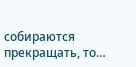собираются прекращать, то…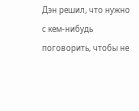Дэн решил, что нужно с кем-нибудь поговорить, чтобы не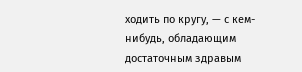ходить по кругу, — с кем-нибудь, обладающим достаточным здравым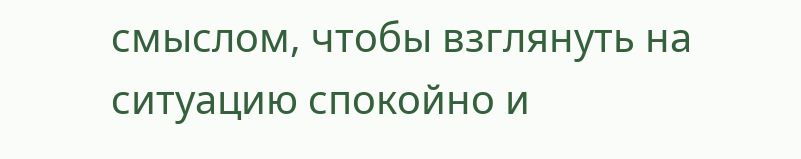смыслом, чтобы взглянуть на ситуацию спокойно и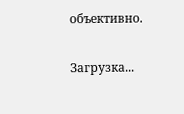объективно.

Загрузка...